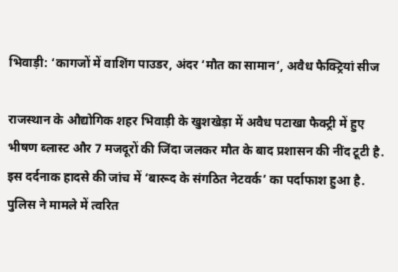भिवाड़ी: ‘कागजों में वाशिंग पाउडर, अंदर ‘मौत का सामान’, अवैध फैक्ट्रियां सीज

राजस्थान के औद्योगिक शहर भिवाड़ी के खुशखेड़ा में अवैध पटाखा फैक्ट्री में हुए भीषण ब्लास्ट और 7 मजदूरों की जिंदा जलकर मौत के बाद प्रशासन की नींद टूटी है. इस दर्दनाक हादसे की जांच में ‘बारूद के संगठित नेटवर्क’ का पर्दाफाश हुआ है. पुलिस ने मामले में त्वरित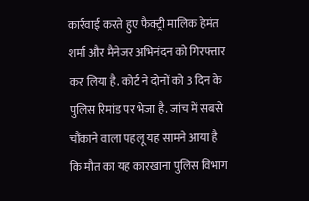कार्रवाई करते हुए फैक्ट्री मालिक हेमंत शर्मा और मैनेजर अभिनंदन को गिरफ्तार कर लिया है. कोर्ट ने दोनों को 3 दिन के पुलिस रिमांड पर भेजा है. जांच में सबसे चौंकाने वाला पहलू यह सामने आया है कि मौत का यह कारखाना पुलिस विभाग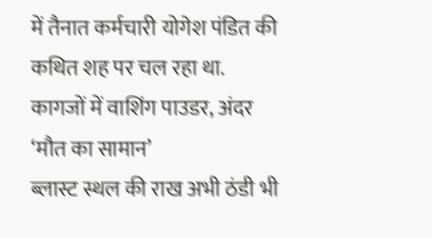में तैनात कर्मचारी योगेश पंडित की कथित शह पर चल रहा था.
कागजों में वाशिंग पाउडर, अंदर ‘मौत का सामान’
ब्लास्ट स्थल की राख अभी ठंडी भी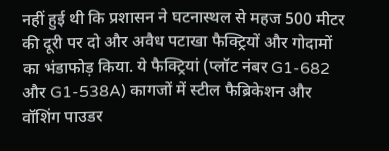नहीं हुई थी कि प्रशासन ने घटनास्थल से महज 500 मीटर की दूरी पर दो और अवैध पटाखा फैक्ट्रियों और गोदामों का भंडाफोड़ किया. ये फैक्ट्रियां (प्लॉट नंबर G1-682 और G1-538A) कागजों में स्टील फैब्रिकेशन और वॉशिंग पाउडर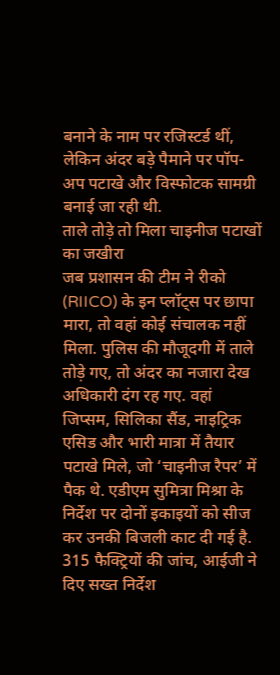बनाने के नाम पर रजिस्टर्ड थीं, लेकिन अंदर बड़े पैमाने पर पॉप-अप पटाखे और विस्फोटक सामग्री बनाई जा रही थी.
ताले तोड़े तो मिला चाइनीज पटाखों का जखीरा
जब प्रशासन की टीम ने रीको (RIICO) के इन प्लॉट्स पर छापा मारा, तो वहां कोई संचालक नहीं मिला. पुलिस की मौजूदगी में ताले तोड़े गए, तो अंदर का नजारा देख अधिकारी दंग रह गए. वहां जिप्सम, सिलिका सैंड, नाइट्रिक एसिड और भारी मात्रा में तैयार पटाखे मिले, जो ‘चाइनीज रैपर’ में पैक थे. एडीएम सुमित्रा मिश्रा के निर्देश पर दोनों इकाइयों को सीज कर उनकी बिजली काट दी गई है.
315 फैक्ट्रियों की जांच, आईजी ने दिए सख्त निर्देश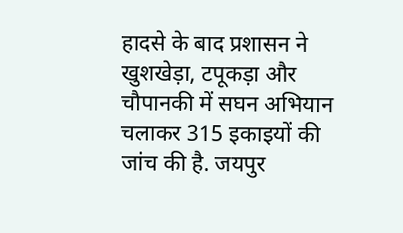हादसे के बाद प्रशासन ने खुशखेड़ा, टपूकड़ा और चौपानकी में सघन अभियान चलाकर 315 इकाइयों की जांच की है. जयपुर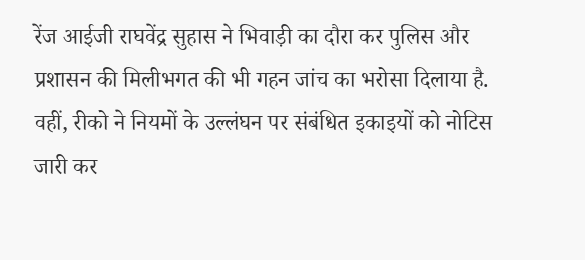रेंज आईजी राघवेंद्र सुहास ने भिवाड़ी का दौरा कर पुलिस और प्रशासन की मिलीभगत की भी गहन जांच का भरोसा दिलाया है. वहीं, रीको ने नियमों के उल्लंघन पर संबंधित इकाइयों को नोटिस जारी कर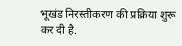भूखंड निरस्तीकरण की प्रक्रिया शुरू कर दी है.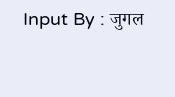Input By : जुगल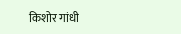किशोर गांधी